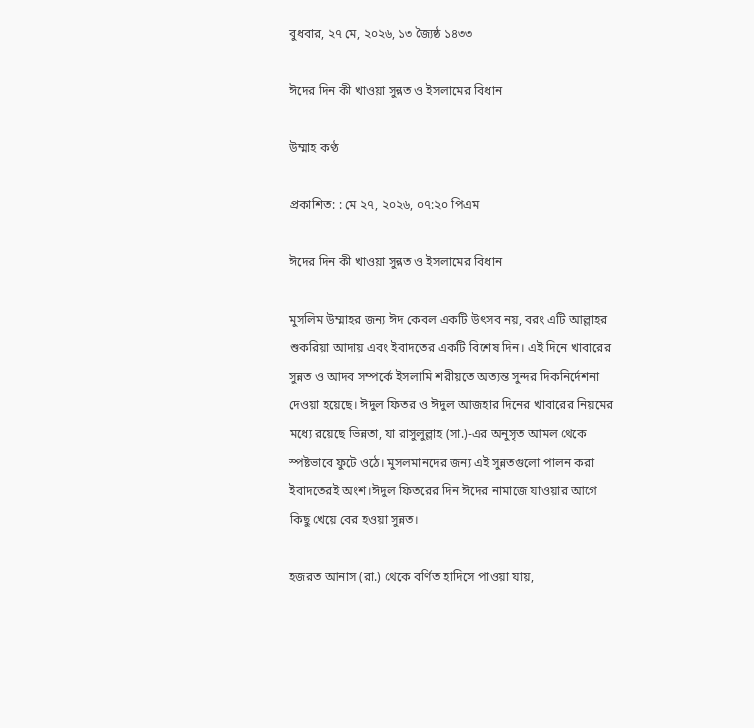বুধবার, ২৭ মে, ২০২৬, ১৩ জ্যৈষ্ঠ ১৪৩৩

ঈদের দিন কী খাওয়া সুন্নত ও ইসলামের বিধান

উম্মাহ কণ্ঠ

প্রকাশিত: : মে ২৭, ২০২৬, ০৭:২০ পিএম

ঈদের দিন কী খাওয়া সুন্নত ও ইসলামের বিধান

মুসলিম উম্মাহর জন্য ঈদ কেবল একটি উৎসব নয়, বরং এটি আল্লাহর শুকরিয়া আদায় এবং ইবাদতের একটি বিশেষ দিন। এই দিনে খাবারের সুন্নত ও আদব সম্পর্কে ইসলামি শরীয়তে অত্যন্ত সুন্দর দিকনির্দেশনা দেওয়া হয়েছে। ঈদুল ফিতর ও ঈদুল আজহার দিনের খাবারের নিয়মের মধ্যে রয়েছে ভিন্নতা, যা রাসুলুল্লাহ (সা.)-এর অনুসৃত আমল থেকে স্পষ্টভাবে ফুটে ওঠে। মুসলমানদের জন্য এই সুন্নতগুলো পালন করা ইবাদতেরই অংশ।ঈদুল ফিতরের দিন ঈদের নামাজে যাওয়ার আগে কিছু খেয়ে বের হওয়া সুন্নত।

হজরত আনাস (রা.) থেকে বর্ণিত হাদিসে পাওয়া যায়,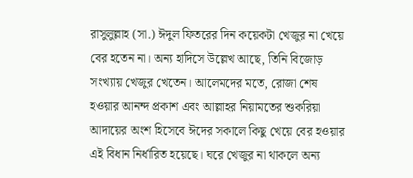রাসুলুল্লাহ (সা.) ঈদুল ফিতরের দিন কয়েকটা খেজুর না খেয়ে বের হতেন না। অন্য হাদিসে উল্লেখ আছে, তিনি বিজোড় সংখ্যায় খেজুর খেতেন। আলেমদের মতে, রোজা শেষ হওয়ার আনন্দ প্রকাশ এবং আল্লাহর নিয়ামতের শুকরিয়া আদায়ের অংশ হিসেবে ঈদের সকালে কিছু খেয়ে বের হওয়ার এই বিধান নির্ধারিত হয়েছে। ঘরে খেজুর না থাকলে অন্য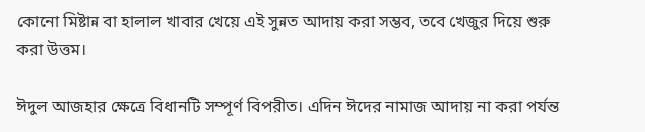কোনো মিষ্টান্ন বা হালাল খাবার খেয়ে এই সুন্নত আদায় করা সম্ভব, তবে খেজুর দিয়ে শুরু করা উত্তম।

ঈদুল আজহার ক্ষেত্রে বিধানটি সম্পূর্ণ বিপরীত। এদিন ঈদের নামাজ আদায় না করা পর্যন্ত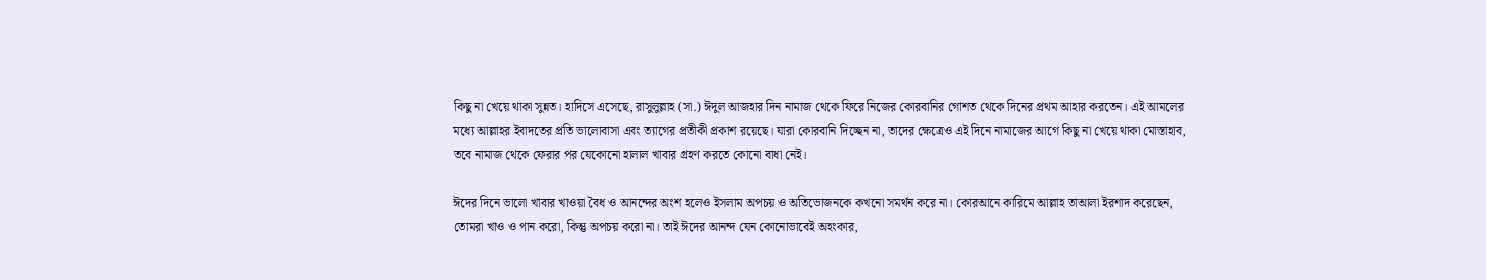কিছু না খেয়ে থাকা সুন্নত। হাদিসে এসেছে, রাসুলুল্লাহ (সা.) ঈদুল আজহার দিন নামাজ থেকে ফিরে নিজের কোরবানির গোশত থেকে দিনের প্রথম আহার করতেন। এই আমলের মধ্যে আল্লাহর ইবাদতের প্রতি ভালোবাসা এবং ত্যাগের প্রতীকী প্রকাশ রয়েছে। যারা কোরবানি দিচ্ছেন না, তাদের ক্ষেত্রেও এই দিনে নামাজের আগে কিছু না খেয়ে থাকা মোস্তাহাব, তবে নামাজ থেকে ফেরার পর যেকোনো হালাল খাবার গ্রহণ করতে কোনো বাধা নেই।

ঈদের দিনে ভালো খাবার খাওয়া বৈধ ও আনন্দের অংশ হলেও ইসলাম অপচয় ও অতিভোজনকে কখনো সমর্থন করে না। কোরআনে কারিমে আল্লাহ তাআলা ইরশাদ করেছেন, তোমরা খাও ও পান করো, কিন্তু অপচয় করো না। তাই ঈদের আনন্দ যেন কোনোভাবেই অহংকার,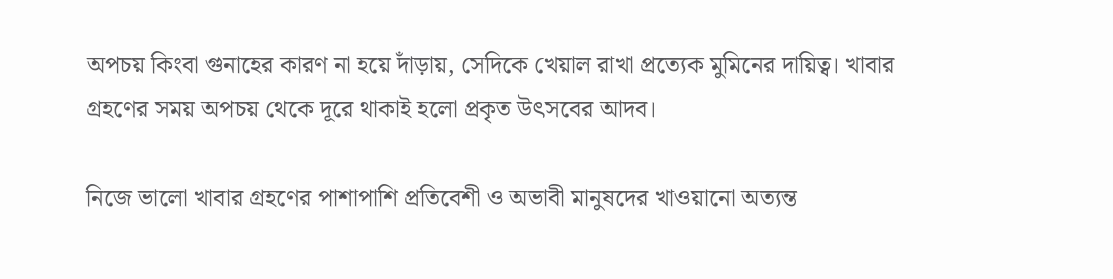অপচয় কিংবা গুনাহের কারণ না হয়ে দাঁড়ায়, সেদিকে খেয়াল রাখা প্রত্যেক মুমিনের দায়িত্ব। খাবার গ্রহণের সময় অপচয় থেকে দূরে থাকাই হলো প্রকৃত উৎসবের আদব।

নিজে ভালো খাবার গ্রহণের পাশাপাশি প্রতিবেশী ও অভাবী মানুষদের খাওয়ানো অত্যন্ত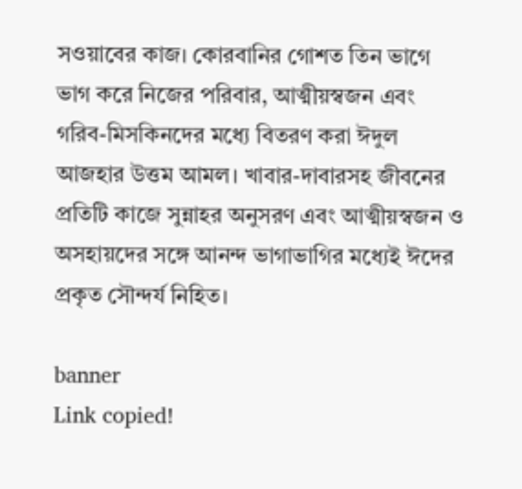সওয়াবের কাজ। কোরবানির গোশত তিন ভাগে ভাগ করে নিজের পরিবার, আত্মীয়স্বজন এবং গরিব-মিসকিনদের মধ্যে বিতরণ করা ঈদুল আজহার উত্তম আমল। খাবার-দাবারসহ জীবনের প্রতিটি কাজে সুন্নাহর অনুসরণ এবং আত্মীয়স্বজন ও অসহায়দের সঙ্গে আনন্দ ভাগাভাগির মধ্যেই ঈদের প্রকৃত সৌন্দর্য নিহিত।

banner
Link copied!